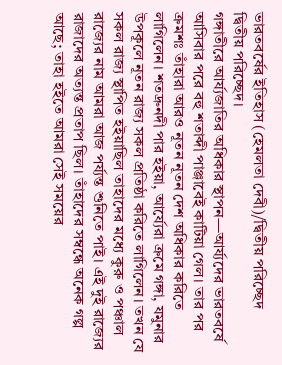ভারতবর্ষের ইতিহাস (হেমলতা দেবী)/দ্বিতীয় পরিচ্ছেদ
দ্বিতীয় পরিচ্ছেদ।
গঙ্গাতীরে আর্য্যজাতির অধিকার স্থাপন—আর্য্যদের ভারতবর্ষে আসিবার পরে বহু শতাব্দী পাঞ্জাবেই কাটিয়া গেল। তার পর ক্রমশঃ তাঁহারা আরও নূতন নূতন দেশ অধিকার করিতে লাগিলেন। শতদ্রুনদী পার হইয়া, আর্য্যেরা ক্রমে গঙ্গা, যমুনার উপকূলে নূতন রাজ্য সকল প্রতিষ্ঠা করিতে লাগিলেন। তখন যে সকল রাজ্য স্থাপিত হইয়াছিল তাহাদের মধ্যে কুরু ও পঞ্চাল রাজ্যের নাম আমরা আজ পর্য্যন্ত শুনিতে পাই। এই দুই রাজ্যের রাজাদের অত্যন্ত প্রতাপ ছিল। তাঁহাদের সম্বন্ধে অনেক গল্প আছে; তাহা হইতে আমরা সেই সময়ের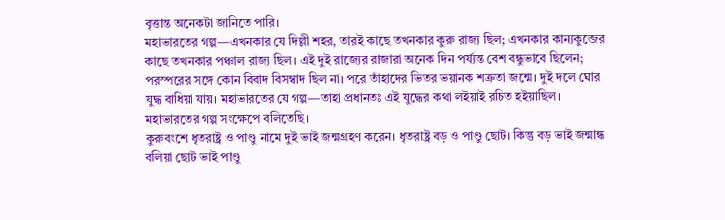বৃত্তান্ত অনেকটা জানিতে পারি।
মহাভারতের গল্প—এখনকার যে দিল্লী শহর, তারই কাছে তখনকার কুরু রাজ্য ছিল; এখনকার কান্যকুব্জের কাছে তখনকার পঞ্চাল রাজ্য ছিল। এই দুই রাজ্যের রাজারা অনেক দিন পর্য্যন্ত বেশ বন্ধুভাবে ছিলেন; পরস্পরের সঙ্গে কোন বিবাদ বিসম্বাদ ছিল না। পরে তাঁহাদের ভিতর ভয়ানক শত্রুতা জন্মে। দুই দলে ঘোর যুদ্ধ বাধিয়া যায়। মহাভারতের যে গল্প—তাহা প্রধানতঃ এই যুদ্ধের কথা লইয়াই রচিত হইয়াছিল। মহাভারতের গল্প সংক্ষেপে বলিতেছি।
কুরুবংশে ধৃতরাষ্ট্র ও পাণ্ডু নামে দুই ভাই জন্মগ্রহণ করেন। ধৃতরাষ্ট্র বড় ও পাণ্ডু ছোট। কিন্তু বড় ভাই জন্মান্ধ বলিয়া ছোট ভাই পাণ্ডু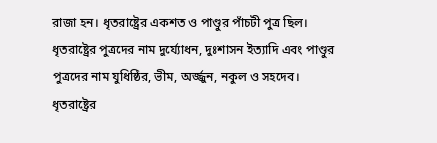রাজা হন। ধৃতরাষ্ট্রের একশত ও পাণ্ডুর পাঁচটী পুত্র ছিল। ধৃতরাষ্ট্রের পুত্রদের নাম দুর্য্যোধন, দুঃশাসন ইত্যাদি এবং পাণ্ডুর পুত্রদের নাম যুধিষ্ঠির, ভীম, অর্জ্জুন, নকুল ও সহদেব। ধৃতরাষ্ট্রের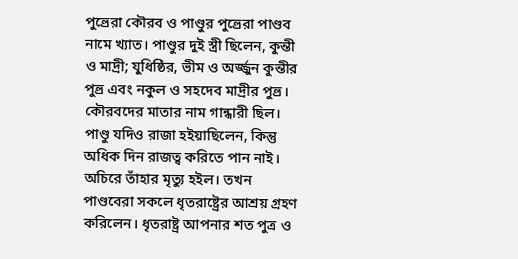পুত্ত্রেরা কৌরব ও পাণ্ডুর পুত্ত্রেরা পাণ্ডব নামে খ্যাত। পাণ্ডুর দুই স্ত্রী ছিলেন, কুন্তী ও মাদ্রী; যুধিষ্ঠির, ভীম ও অর্জ্জুন কুন্তীর পুত্ত্র এবং নকুল ও সহদেব মাদ্রীর পুত্ত্র। কৌরবদের মাতার নাম গান্ধারী ছিল। পাণ্ডু যদিও রাজা হইয়াছিলেন, কিন্তু অধিক দিন রাজত্ব করিতে পান নাই। অচিরে তাঁহার মৃত্যু হইল। তখন পাণ্ডবেরা সকলে ধৃতরাষ্ট্রের আশ্রয় গ্রহণ করিলেন। ধৃতরাষ্ট্র আপনার শত পুত্র ও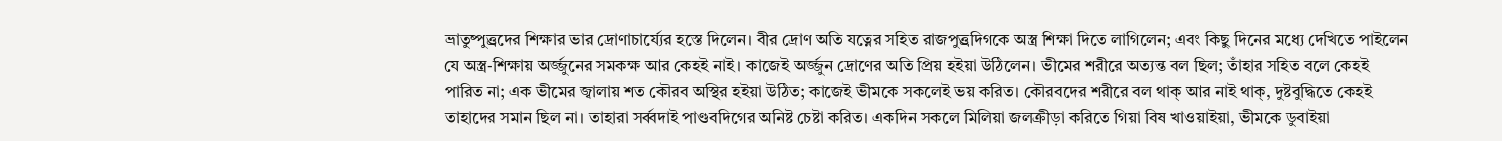ভ্রাতুষ্পুত্ত্রদের শিক্ষার ভার দ্রোণাচার্য্যের হস্তে দিলেন। বীর দ্রোণ অতি যত্নের সহিত রাজপুত্ত্রদিগকে অস্ত্র শিক্ষা দিতে লাগিলেন; এবং কিছু দিনের মধ্যে দেখিতে পাইলেন যে অস্ত্র-শিক্ষায় অৰ্জ্জুনের সমকক্ষ আর কেহই নাই। কাজেই অৰ্জ্জুন দ্রোণের অতি প্রিয় হইয়া উঠিলেন। ভীমের শরীরে অত্যন্ত বল ছিল; তাঁহার সহিত বলে কেহই পারিত না; এক ভীমের জ্বালায় শত কৌরব অস্থির হইয়া উঠিত; কাজেই ভীমকে সকলেই ভয় করিত। কৌরবদের শরীরে বল থাক্ আর নাই থাক্, দুষ্টবুদ্ধিতে কেহই তাহাদের সমান ছিল না। তাহারা সর্ব্বদাই পাণ্ডবদিগের অনিষ্ট চেষ্টা করিত। একদিন সকলে মিলিয়া জলক্রীড়া করিতে গিয়া বিষ খাওয়াইয়া, ভীমকে ডুবাইয়া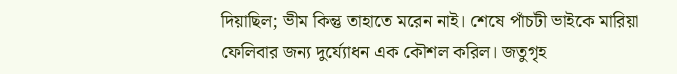দিয়াছিল; ভীম কিন্তু তাহাতে মরেন নাই। শেষে পাঁচটী ভাইকে মারিয়া ফেলিবার জন্য দুর্য্যোধন এক কৌশল করিল। জতুগৃহ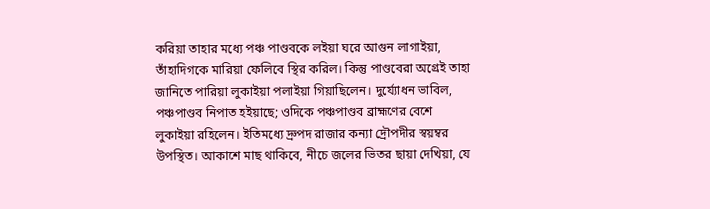করিয়া তাহার মধ্যে পঞ্চ পাণ্ডবকে লইয়া ঘরে আগুন লাগাইয়া, তাঁহাদিগকে মারিয়া ফেলিবে স্থির করিল। কিন্তু পাণ্ডবেরা অগ্রেই তাহা জানিতে পারিয়া লুকাইয়া পলাইয়া গিয়াছিলেন। দুর্য্যোধন ভাবিল, পঞ্চপাণ্ডব নিপাত হইয়াছে; ওদিকে পঞ্চপাণ্ডব ব্রাহ্মণের বেশে লুকাইয়া রহিলেন। ইতিমধ্যে দ্রুপদ রাজার কন্যা দ্রৌপদীর স্বয়ম্বর উপস্থিত। আকাশে মাছ থাকিবে, নীচে জলের ভিতর ছায়া দেখিয়া, যে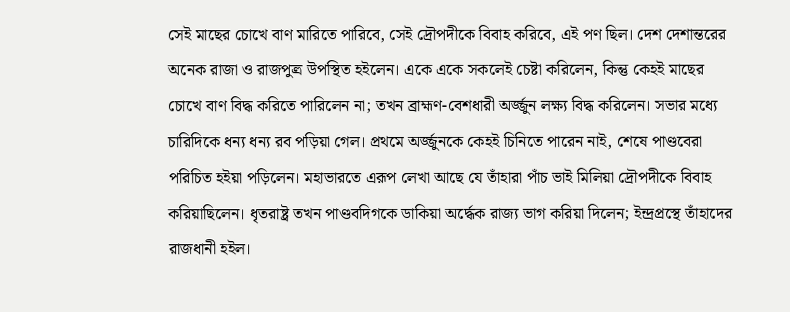সেই মাছের চোখে বাণ মারিতে পারিবে, সেই দ্রৌপদীকে বিবাহ করিবে, এই পণ ছিল। দেশ দেশান্তরের অনেক রাজা ও রাজপুত্ত্র উপস্থিত হইলেন। একে একে সকলেই চেষ্টা করিলেন, কিন্তু কেহই মাছের চোখে বাণ বিদ্ধ করিতে পারিলেন না; তখন ব্রাহ্মণ-বেশধারী অর্জ্জুন লক্ষ্য বিদ্ধ করিলেন। সভার মধ্যে চারিদিকে ধন্য ধন্য রব পড়িয়া গেল। প্রথমে অৰ্জ্জুনকে কেহই চিনিতে পারেন নাই, শেষে পাণ্ডবেরা পরিচিত হইয়া পড়িলেন। মহাভারতে এরূপ লেখা আছে যে তাঁহারা পাঁচ ভাই মিলিয়া দ্রৌপদীকে বিবাহ করিয়াছিলেন। ধৃতরাষ্ট্র তখন পাণ্ডবদিগকে ডাকিয়া অৰ্দ্ধেক রাজ্য ভাগ করিয়া দিলেন; ইন্দ্রপ্রস্থে তাঁহাদের রাজধানী হইল।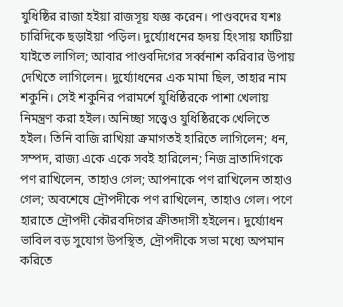যুধিষ্ঠির রাজা হইয়া রাজসূয় যজ্ঞ করেন। পাণ্ডবদের যশঃ চারিদিকে ছড়াইয়া পড়িল। দুর্য্যোধনের হৃদয় হিংসায় ফাটিয়া যাইতে লাগিল; আবার পাণ্ডবদিগের সর্ব্বনাশ করিবার উপায় দেখিতে লাগিলেন। দুর্য্যোধনের এক মামা ছিল, তাহার নাম শকুনি। সেই শকুনির পরামর্শে যুধিষ্ঠিরকে পাশা খেলায় নিমন্ত্রণ করা হইল। অনিচ্ছা সত্ত্বেও যুধিষ্ঠিরকে খেলিতে হইল। তিনি বাজি রাখিয়া ক্রমাগতই হারিতে লাগিলেন; ধন, সম্পদ, রাজ্য একে একে সবই হারিলেন; নিজ ভ্রাতাদিগকে পণ রাখিলেন, তাহাও গেল; আপনাকে পণ রাখিলেন তাহাও গেল; অবশেষে দ্রৌপদীকে পণ রাখিলেন, তাহাও গেল। পণে হারাতে দ্রৌপদী কৌরবদিগের ক্রীতদাসী হইলেন। দুর্য্যোধন ভাবিল বড় সুযোগ উপস্থিত, দ্রৌপদীকে সভা মধ্যে অপমান করিতে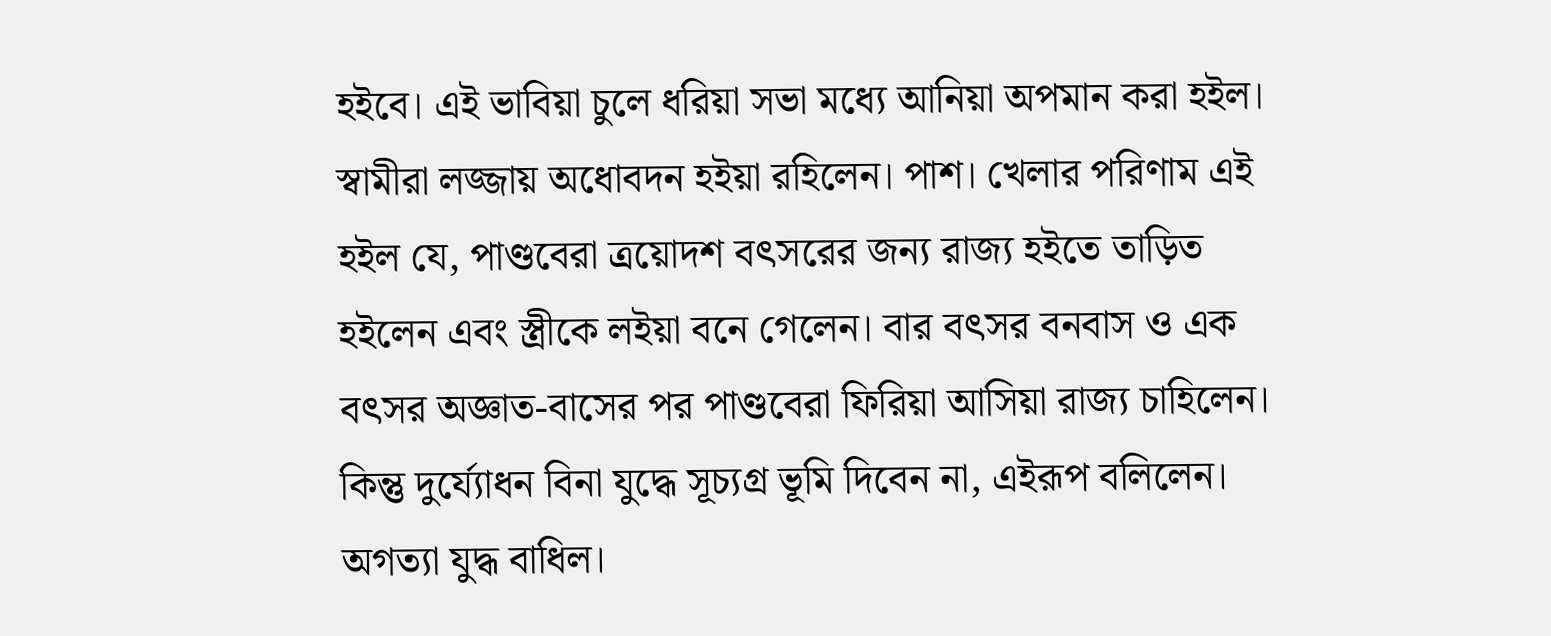হইবে। এই ভাবিয়া চুলে ধরিয়া সভা মধ্যে আনিয়া অপমান করা হইল। স্বামীরা লজ্জায় অধোবদন হইয়া রহিলেন। পাশ। খেলার পরিণাম এই হইল যে, পাণ্ডবেরা ত্রয়োদশ বৎসরের জন্য রাজ্য হইতে তাড়িত হইলেন এবং স্ত্রীকে লইয়া বনে গেলেন। বার বৎসর বনবাস ও এক বৎসর অজ্ঞাত-বাসের পর পাণ্ডবেরা ফিরিয়া আসিয়া রাজ্য চাহিলেন। কিন্তু দুর্য্যোধন বিনা যুদ্ধে সূচ্যগ্র ভূমি দিবেন না, এইরূপ বলিলেন। অগত্যা যুদ্ধ বাধিল।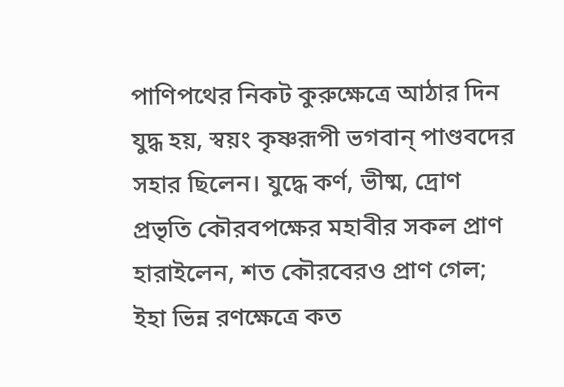পাণিপথের নিকট কুরুক্ষেত্রে আঠার দিন যুদ্ধ হয়, স্বয়ং কৃষ্ণরূপী ভগবান্ পাণ্ডবদের সহার ছিলেন। যুদ্ধে কর্ণ, ভীষ্ম, দ্রোণ প্রভৃতি কৌরবপক্ষের মহাবীর সকল প্রাণ হারাইলেন, শত কৌরবেরও প্রাণ গেল; ইহা ভিন্ন রণক্ষেত্রে কত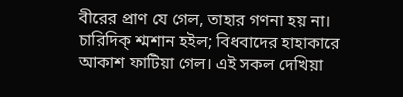বীরের প্রাণ যে গেল, তাহার গণনা হয় না। চারিদিক্ শ্মশান হইল; বিধবাদের হাহাকারে আকাশ ফাটিয়া গেল। এই সকল দেখিয়া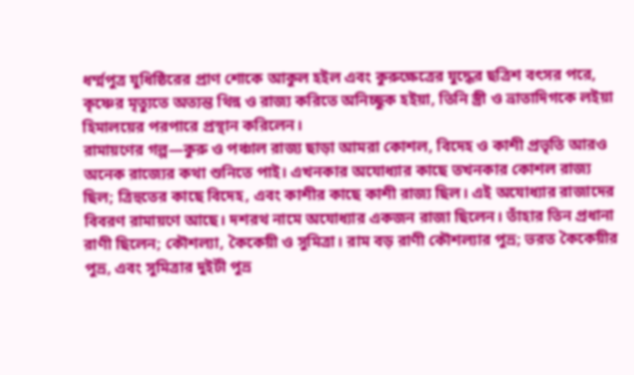ধর্ম্মপুত্র যুধিষ্ঠিরের প্রাণ শোকে আকুল হইল এবং কুরুক্ষেত্রের যুদ্ধের ছত্রিশ বৎসর পরে, কৃষ্ণের মৃত্যুতে অত্যন্ত থিন্ন ও রাজ্য করিতে অনিচ্ছুক হইয়া, তিনি স্ত্রী ও ভ্রাতাদিগকে লইয়া হিমালয়ের পরপারে প্রস্থান করিলেন।
রামায়ণের গল্প—কুরু ও পঞ্চাল রাজ্য ছাড়া আমরা কোশল, বিদেহ ও কাশী প্রভৃতি আরও অনেক রাজ্যের কথা শুনিতে পাই। এখনকার অযোধ্যার কাছে তখনকার কোশল রাজ্য ছিল; ত্রিহুতের কাছে বিদেহ, এবং কাশীর কাছে কাশী রাজ্য ছিল। এই অযোধ্যার রাজাদের বিবরণ রামায়ণে আছে। দশরথ নামে অযোধ্যার একজন রাজা ছিলেন। তাঁহার তিন প্রধানা রাণী ছিলেন; কৌশল্যা, কৈকেয়ী ও সুমিত্রা। রাম বড় রাণী কৌশল্যার পুত্ত্র; ভরত কৈকেয়ীর পুত্ত্র, এবং সুমিত্রার দুইটী পুত্ত্র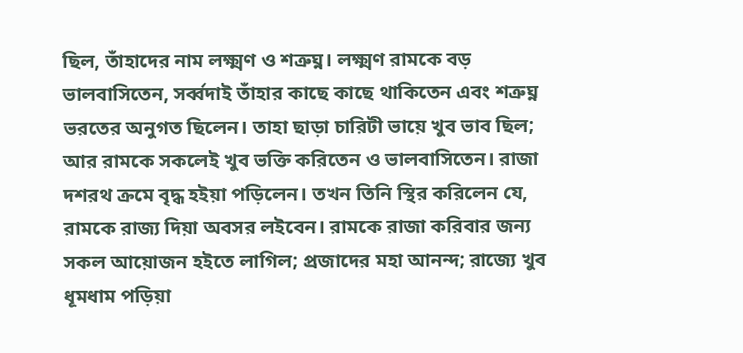ছিল, তাঁহাদের নাম লক্ষ্মণ ও শত্রুঘ্ন। লক্ষ্মণ রামকে বড় ভালবাসিতেন, সর্ব্বদাই তাঁহার কাছে কাছে থাকিতেন এবং শত্রুঘ্ন ভরতের অনুগত ছিলেন। তাহা ছাড়া চারিটী ভায়ে খুব ভাব ছিল; আর রামকে সকলেই খুব ভক্তি করিতেন ও ভালবাসিতেন। রাজা দশরথ ক্রমে বৃদ্ধ হইয়া পড়িলেন। তখন তিনি স্থির করিলেন যে, রামকে রাজ্য দিয়া অবসর লইবেন। রামকে রাজা করিবার জন্য সকল আয়োজন হইতে লাগিল; প্রজাদের মহা আনন্দ; রাজ্যে খুব ধূমধাম পড়িয়া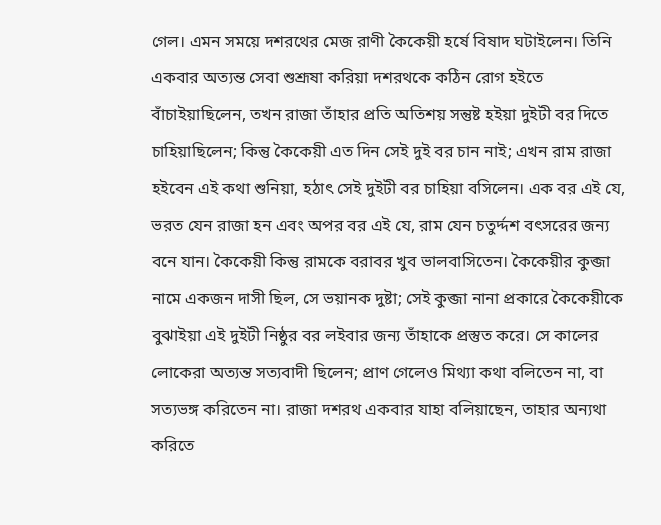গেল। এমন সময়ে দশরথের মেজ রাণী কৈকেয়ী হর্ষে বিষাদ ঘটাইলেন। তিনি একবার অত্যন্ত সেবা শুশ্রূষা করিয়া দশরথকে কঠিন রোগ হইতে বাঁচাইয়াছিলেন, তখন রাজা তাঁহার প্রতি অতিশয় সন্তুষ্ট হইয়া দুইটী বর দিতে চাহিয়াছিলেন; কিন্তু কৈকেয়ী এত দিন সেই দুই বর চান নাই; এখন রাম রাজা হইবেন এই কথা শুনিয়া, হঠাৎ সেই দুইটী বর চাহিয়া বসিলেন। এক বর এই যে, ভরত যেন রাজা হন এবং অপর বর এই যে, রাম যেন চতুর্দ্দশ বৎসরের জন্য বনে যান। কৈকেয়ী কিন্তু রামকে বরাবর খুব ভালবাসিতেন। কৈকেয়ীর কুব্জা নামে একজন দাসী ছিল, সে ভয়ানক দুষ্টা; সেই কুব্জা নানা প্রকারে কৈকেয়ীকে বুঝাইয়া এই দুইটী নিষ্ঠুর বর লইবার জন্য তাঁহাকে প্রস্তুত করে। সে কালের লোকেরা অত্যন্ত সত্যবাদী ছিলেন; প্রাণ গেলেও মিথ্যা কথা বলিতেন না, বা সত্যভঙ্গ করিতেন না। রাজা দশরথ একবার যাহা বলিয়াছেন, তাহার অন্যথা করিতে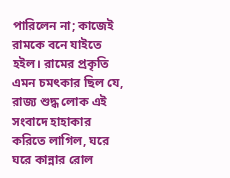পারিলেন না; কাজেই রামকে বনে যাইতে হইল। রামের প্রকৃতি এমন চমৎকার ছিল যে, রাজ্য শুদ্ধ লোক এই সংবাদে হাহাকার করিতে লাগিল, ঘরে ঘরে কান্নার রোল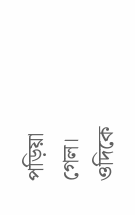পড়িয়া গেল। ওদিকে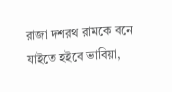রাজা দশরথ রামকে বনে যাইতে হইবে ভাবিয়া,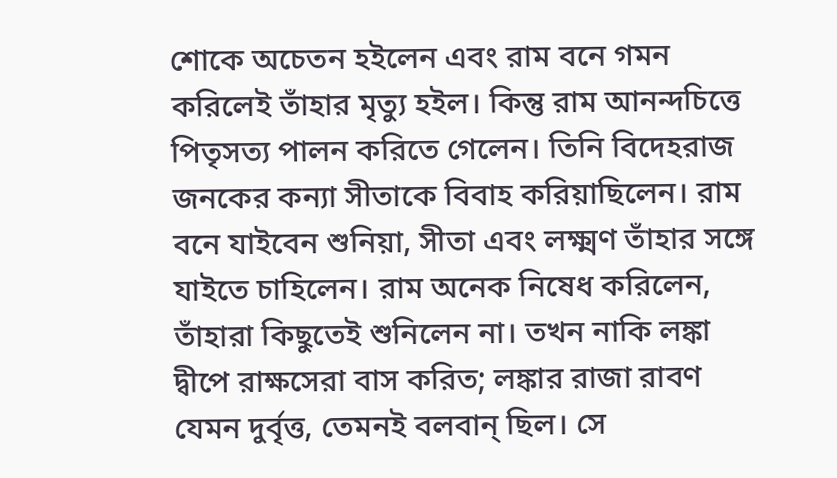শোকে অচেতন হইলেন এবং রাম বনে গমন করিলেই তাঁহার মৃত্যু হইল। কিন্তু রাম আনন্দচিত্তে পিতৃসত্য পালন করিতে গেলেন। তিনি বিদেহরাজ জনকের কন্যা সীতাকে বিবাহ করিয়াছিলেন। রাম বনে যাইবেন শুনিয়া, সীতা এবং লক্ষ্মণ তাঁহার সঙ্গে যাইতে চাহিলেন। রাম অনেক নিষেধ করিলেন, তাঁহারা কিছুতেই শুনিলেন না। তখন নাকি লঙ্কা দ্বীপে রাক্ষসেরা বাস করিত; লঙ্কার রাজা রাবণ যেমন দুর্বৃত্ত, তেমনই বলবান্ ছিল। সে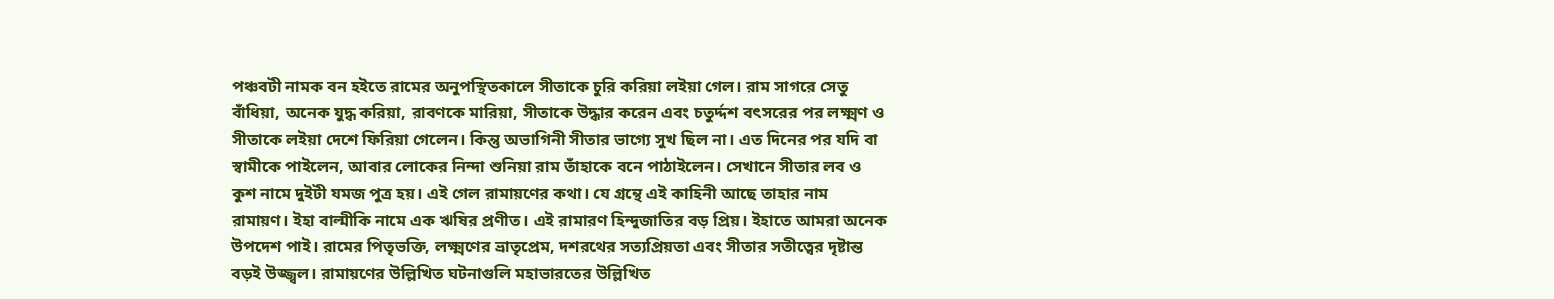পঞ্চবটী নামক বন হইতে রামের অনুপস্থিতকালে সীতাকে চুরি করিয়া লইয়া গেল। রাম সাগরে সেতু বাঁধিয়া, অনেক যুদ্ধ করিয়া, রাবণকে মারিয়া, সীতাকে উদ্ধার করেন এবং চতুর্দ্দশ বৎসরের পর লক্ষ্মণ ও সীতাকে লইয়া দেশে ফিরিয়া গেলেন। কিন্তু অভাগিনী সীতার ভাগ্যে সুখ ছিল না। এত দিনের পর যদি বা স্বামীকে পাইলেন, আবার লোকের নিন্দা শুনিয়া রাম তাঁহাকে বনে পাঠাইলেন। সেখানে সীতার লব ও কুশ নামে দুইটী যমজ পুত্র হয়। এই গেল রামায়ণের কথা। যে গ্রন্থে এই কাহিনী আছে তাহার নাম রামায়ণ। ইহা বাল্মীকি নামে এক ঋষির প্রণীত। এই রামারণ হিন্দুজাতির বড় প্রিয়। ইহাতে আমরা অনেক উপদেশ পাই। রামের পিতৃভক্তি, লক্ষ্মণের ভ্রাতৃপ্রেম, দশরথের সত্যপ্রিয়তা এবং সীতার সতীত্বের দৃষ্টান্ত বড়ই উজ্জ্বল। রামায়ণের উল্লিখিত ঘটনাগুলি মহাভারতের উল্লিখিত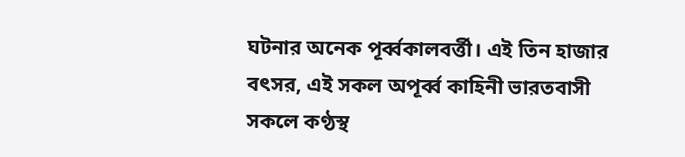ঘটনার অনেক পূর্ব্বকালবর্ত্তী। এই তিন হাজার বৎসর, এই সকল অপূর্ব্ব কাহিনী ভারতবাসী সকলে কণ্ঠস্থ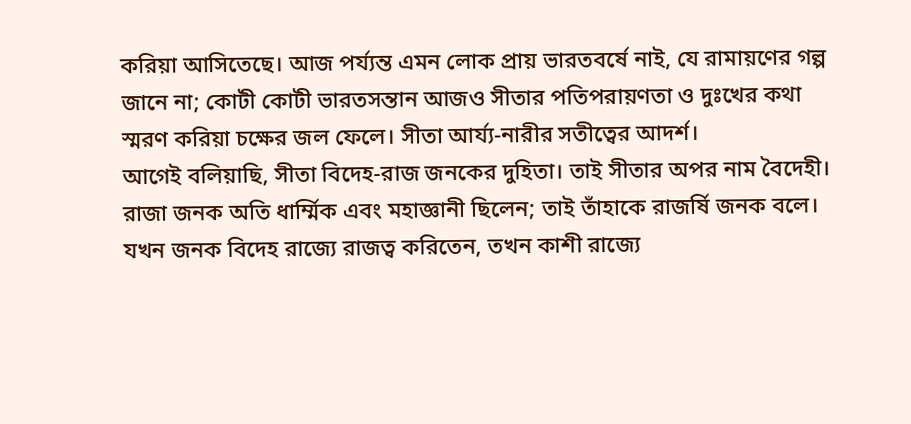করিয়া আসিতেছে। আজ পর্য্যন্ত এমন লোক প্রায় ভারতবর্ষে নাই, যে রামায়ণের গল্প জানে না; কোটী কোটী ভারতসন্তান আজও সীতার পতিপরায়ণতা ও দুঃখের কথা স্মরণ করিয়া চক্ষের জল ফেলে। সীতা আর্য্য-নারীর সতীত্বের আদর্শ।
আগেই বলিয়াছি, সীতা বিদেহ-রাজ জনকের দুহিতা। তাই সীতার অপর নাম বৈদেহী। রাজা জনক অতি ধার্ম্মিক এবং মহাজ্ঞানী ছিলেন; তাই তাঁহাকে রাজর্ষি জনক বলে। যখন জনক বিদেহ রাজ্যে রাজত্ব করিতেন, তখন কাশী রাজ্যে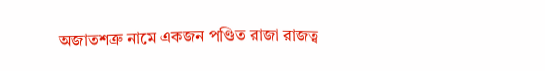অজাতশত্রু নামে একজন পণ্ডিত রাজা রাজত্ব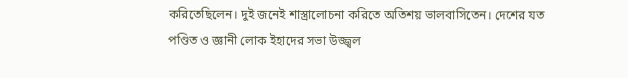করিতেছিলেন। দুই জনেই শাস্ত্রালোচনা করিতে অতিশয় ভালবাসিতেন। দেশের যত পণ্ডিত ও জ্ঞানী লোক ইহাদের সভা উজ্জ্বল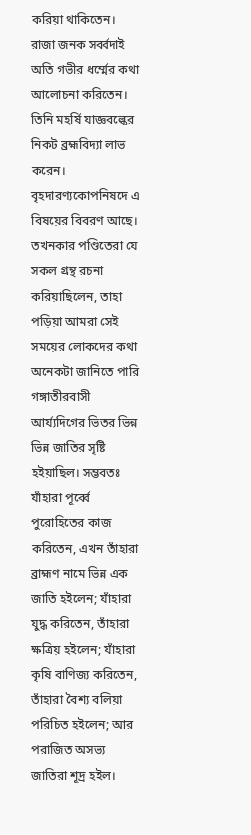করিয়া থাকিতেন। রাজা জনক সর্ব্বদাই অতি গভীর ধর্ম্মের কথা আলোচনা করিতেন। তিনি মহর্ষি যাজ্ঞবল্কের নিকট ব্রহ্মবিদ্যা লাভ করেন। বৃহদারণ্যকোপনিষদে এ বিষয়ের বিবরণ আছে।
তখনকার পণ্ডিতেরা যে সকল গ্রন্থ রচনা করিয়াছিলেন, তাহা পড়িয়া আমরা সেই সময়ের লোকদের কথা অনেকটা জানিতে পারি গঙ্গাতীরবাসী আর্য্যদিগের ভিতর ভিন্ন ভিন্ন জাতির সৃষ্টি হইয়াছিল। সম্ভবতঃ যাঁহারা পূর্ব্বে পুরোহিতের কাজ করিতেন, এখন তাঁহারা ব্রাহ্মণ নামে ভিন্ন এক জাতি হইলেন; যাঁহারা যুদ্ধ করিতেন, তাঁহারা ক্ষত্রিয় হইলেন; যাঁহারা কৃষি বাণিজ্য করিতেন, তাঁহারা বৈশ্য বলিয়া পরিচিত হইলেন; আর পরাজিত অসভ্য জাতিরা শূদ্র হইল।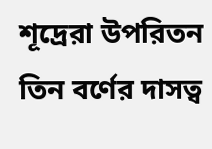শূদ্রেরা উপরিতন তিন বর্ণের দাসত্ব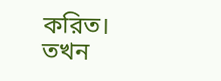করিত। তখন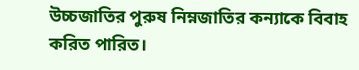উচ্চজাতির পুরুষ নিম্নজাতির কন্যাকে বিবাহ করিত পারিত।